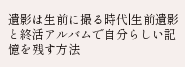遺影は生前に撮る時代|生前遺影と終活アルバムで自分らしい記憶を残す方法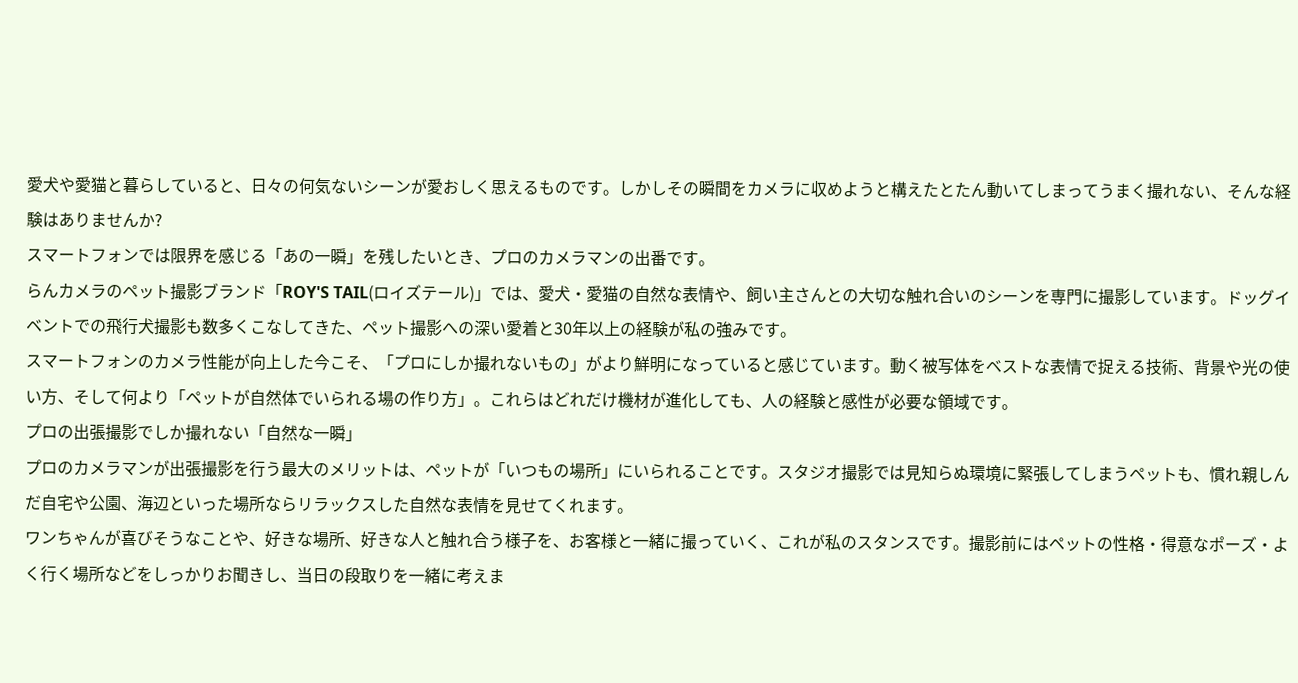愛犬や愛猫と暮らしていると、日々の何気ないシーンが愛おしく思えるものです。しかしその瞬間をカメラに収めようと構えたとたん動いてしまってうまく撮れない、そんな経験はありませんか?
スマートフォンでは限界を感じる「あの一瞬」を残したいとき、プロのカメラマンの出番です。
らんカメラのペット撮影ブランド「ROY'S TAIL(ロイズテール)」では、愛犬・愛猫の自然な表情や、飼い主さんとの大切な触れ合いのシーンを専門に撮影しています。ドッグイベントでの飛行犬撮影も数多くこなしてきた、ペット撮影への深い愛着と30年以上の経験が私の強みです。
スマートフォンのカメラ性能が向上した今こそ、「プロにしか撮れないもの」がより鮮明になっていると感じています。動く被写体をベストな表情で捉える技術、背景や光の使い方、そして何より「ペットが自然体でいられる場の作り方」。これらはどれだけ機材が進化しても、人の経験と感性が必要な領域です。
プロの出張撮影でしか撮れない「自然な一瞬」
プロのカメラマンが出張撮影を行う最大のメリットは、ペットが「いつもの場所」にいられることです。スタジオ撮影では見知らぬ環境に緊張してしまうペットも、慣れ親しんだ自宅や公園、海辺といった場所ならリラックスした自然な表情を見せてくれます。
ワンちゃんが喜びそうなことや、好きな場所、好きな人と触れ合う様子を、お客様と一緒に撮っていく、これが私のスタンスです。撮影前にはペットの性格・得意なポーズ・よく行く場所などをしっかりお聞きし、当日の段取りを一緒に考えま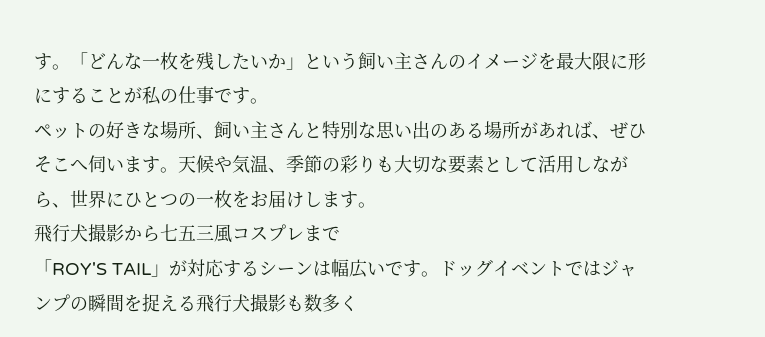す。「どんな一枚を残したいか」という飼い主さんのイメージを最大限に形にすることが私の仕事です。
ペットの好きな場所、飼い主さんと特別な思い出のある場所があれば、ぜひそこへ伺います。天候や気温、季節の彩りも大切な要素として活用しながら、世界にひとつの一枚をお届けします。
飛行犬撮影から七五三風コスプレまで
「ROY'S TAIL」が対応するシーンは幅広いです。ドッグイベントではジャンプの瞬間を捉える飛行犬撮影も数多く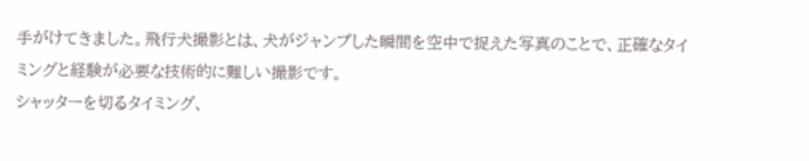手がけてきました。飛行犬撮影とは、犬がジャンプした瞬間を空中で捉えた写真のことで、正確なタイミングと経験が必要な技術的に難しい撮影です。
シャッターを切るタイミング、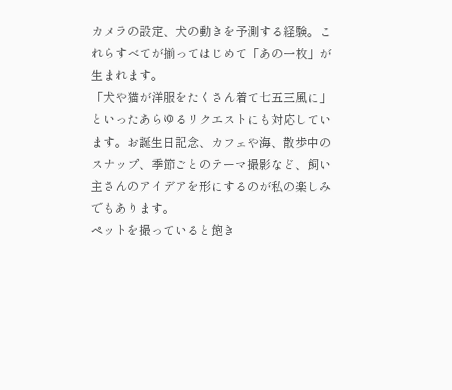カメラの設定、犬の動きを予測する経験。これらすべてが揃ってはじめて「あの一枚」が生まれます。
「犬や猫が洋服をたくさん着て七五三風に」といったあらゆるリクエストにも対応しています。お誕生日記念、カフェや海、散歩中のスナップ、季節ごとのテーマ撮影など、飼い主さんのアイデアを形にするのが私の楽しみでもあります。
ペットを撮っていると飽き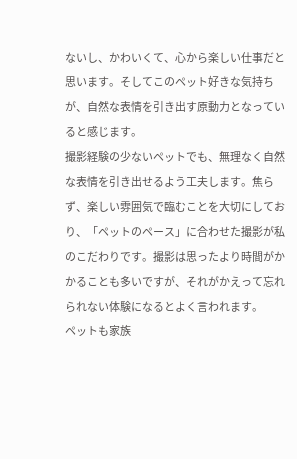ないし、かわいくて、心から楽しい仕事だと思います。そしてこのペット好きな気持ちが、自然な表情を引き出す原動力となっていると感じます。
撮影経験の少ないペットでも、無理なく自然な表情を引き出せるよう工夫します。焦らず、楽しい雰囲気で臨むことを大切にしており、「ペットのペース」に合わせた撮影が私のこだわりです。撮影は思ったより時間がかかることも多いですが、それがかえって忘れられない体験になるとよく言われます。
ペットも家族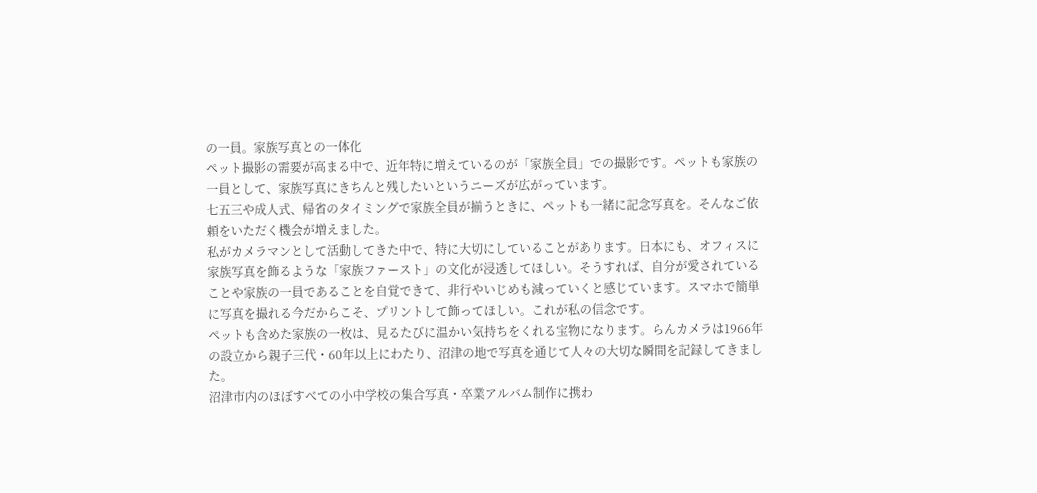の一員。家族写真との一体化
ペット撮影の需要が高まる中で、近年特に増えているのが「家族全員」での撮影です。ペットも家族の一員として、家族写真にきちんと残したいというニーズが広がっています。
七五三や成人式、帰省のタイミングで家族全員が揃うときに、ペットも一緒に記念写真を。そんなご依頼をいただく機会が増えました。
私がカメラマンとして活動してきた中で、特に大切にしていることがあります。日本にも、オフィスに家族写真を飾るような「家族ファースト」の文化が浸透してほしい。そうすれば、自分が愛されていることや家族の一員であることを自覚できて、非行やいじめも減っていくと感じています。スマホで簡単に写真を撮れる今だからこそ、プリントして飾ってほしい。これが私の信念です。
ペットも含めた家族の一枚は、見るたびに温かい気持ちをくれる宝物になります。らんカメラは1966年の設立から親子三代・60年以上にわたり、沼津の地で写真を通じて人々の大切な瞬間を記録してきました。
沼津市内のほぼすべての小中学校の集合写真・卒業アルバム制作に携わ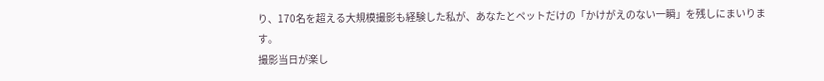り、170名を超える大規模撮影も経験した私が、あなたとペットだけの「かけがえのない一瞬」を残しにまいります。
撮影当日が楽し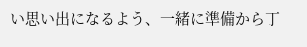い思い出になるよう、一緒に準備から丁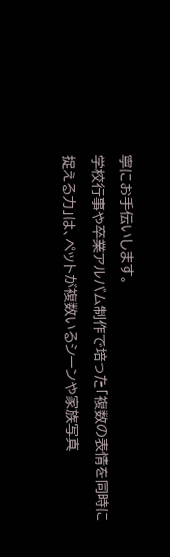寧にお手伝いします。
学校行事や卒業アルバム制作で培った「複数の表情を同時に捉える力」は、ペットが複数いるシーンや家族写真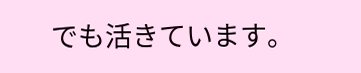でも活きています。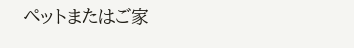ペットまたはご家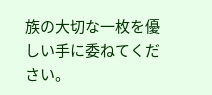族の大切な一枚を優しい手に委ねてください。